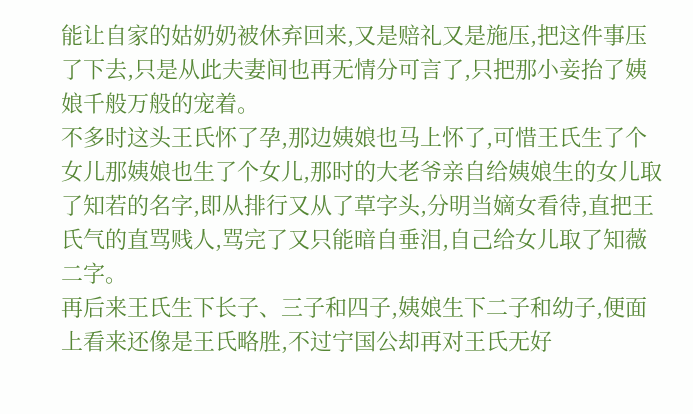能让自家的姑奶奶被休弃回来,又是赔礼又是施压,把这件事压了下去,只是从此夫妻间也再无情分可言了,只把那小妾抬了姨娘千般万般的宠着。
不多时这头王氏怀了孕,那边姨娘也马上怀了,可惜王氏生了个女儿那姨娘也生了个女儿,那时的大老爷亲自给姨娘生的女儿取了知若的名字,即从排行又从了草字头,分明当嫡女看待,直把王氏气的直骂贱人,骂完了又只能暗自垂泪,自己给女儿取了知薇二字。
再后来王氏生下长子、三子和四子,姨娘生下二子和幼子,便面上看来还像是王氏略胜,不过宁国公却再对王氏无好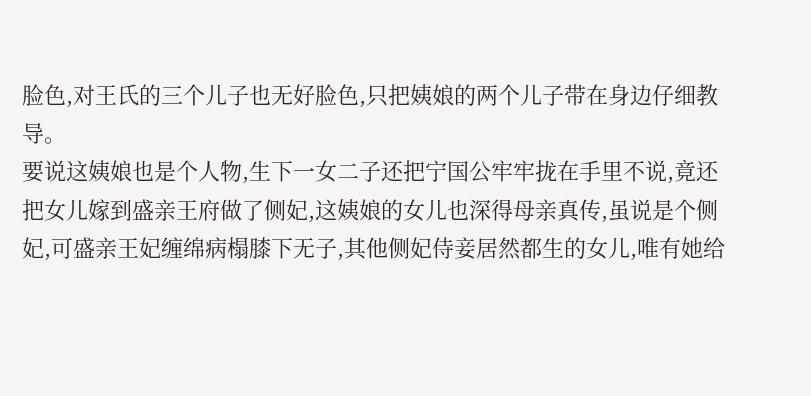脸色,对王氏的三个儿子也无好脸色,只把姨娘的两个儿子带在身边仔细教导。
要说这姨娘也是个人物,生下一女二子还把宁国公牢牢拢在手里不说,竟还把女儿嫁到盛亲王府做了侧妃,这姨娘的女儿也深得母亲真传,虽说是个侧妃,可盛亲王妃缠绵病榻膝下无子,其他侧妃侍妾居然都生的女儿,唯有她给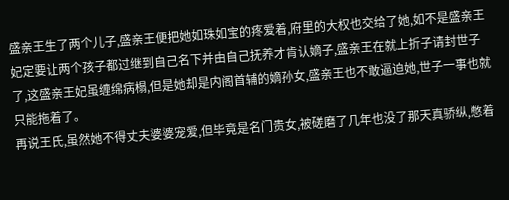盛亲王生了两个儿子,盛亲王便把她如珠如宝的疼爱着,府里的大权也交给了她,如不是盛亲王妃定要让两个孩子都过继到自己名下并由自己抚养才肯认嫡子,盛亲王在就上折子请封世子了,这盛亲王妃虽缠绵病榻,但是她却是内阁首辅的嫡孙女,盛亲王也不敢逼迫她,世子一事也就只能拖着了。
再说王氏,虽然她不得丈夫婆婆宠爱,但毕竟是名门贵女,被磋磨了几年也没了那天真骄纵,憋着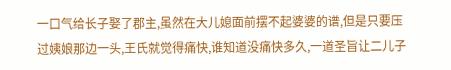一口气给长子娶了郡主,虽然在大儿媳面前摆不起婆婆的谱,但是只要压过姨娘那边一头,王氏就觉得痛快,谁知道没痛快多久,一道圣旨让二儿子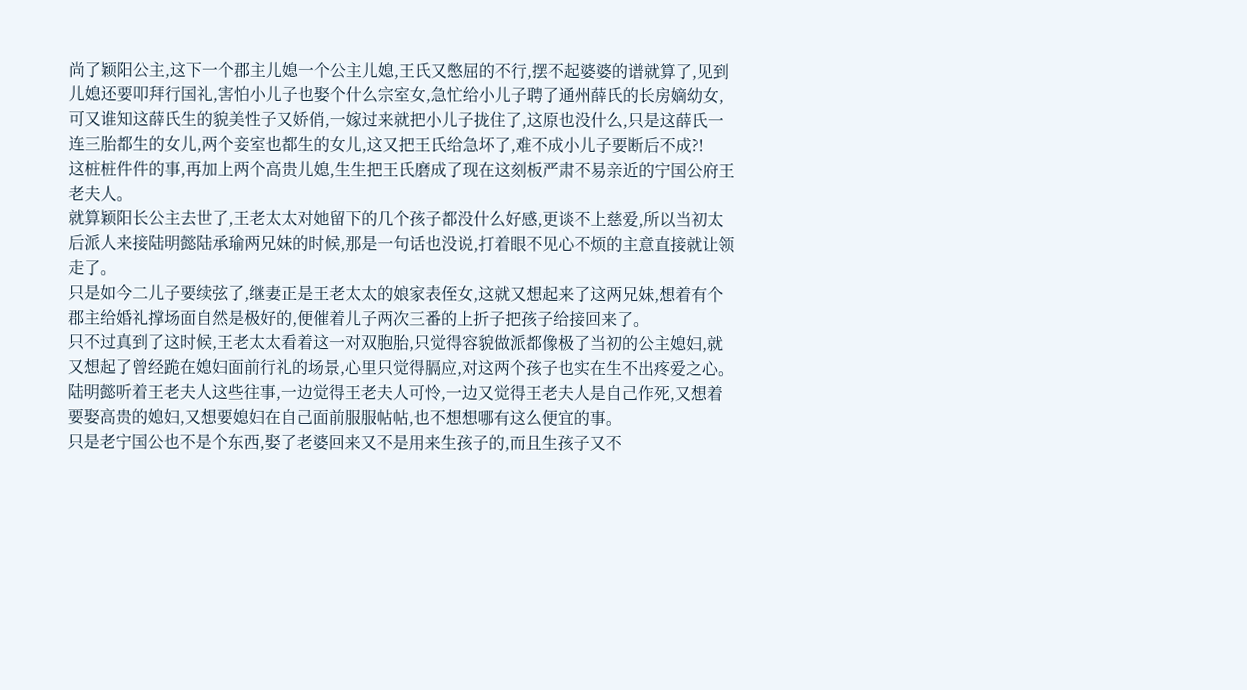尚了颖阳公主,这下一个郡主儿媳一个公主儿媳,王氏又憋屈的不行,摆不起婆婆的谱就算了,见到儿媳还要叩拜行国礼,害怕小儿子也娶个什么宗室女,急忙给小儿子聘了通州薛氏的长房嫡幼女,可又谁知这薛氏生的貌美性子又娇俏,一嫁过来就把小儿子拢住了,这原也没什么,只是这薛氏一连三胎都生的女儿,两个妾室也都生的女儿,这又把王氏给急坏了,难不成小儿子要断后不成?!
这桩桩件件的事,再加上两个高贵儿媳,生生把王氏磨成了现在这刻板严肃不易亲近的宁国公府王老夫人。
就算颖阳长公主去世了,王老太太对她留下的几个孩子都没什么好感,更谈不上慈爱,所以当初太后派人来接陆明懿陆承瑜两兄妹的时候,那是一句话也没说,打着眼不见心不烦的主意直接就让领走了。
只是如今二儿子要续弦了,继妻正是王老太太的娘家表侄女,这就又想起来了这两兄妹,想着有个郡主给婚礼撑场面自然是极好的,便催着儿子两次三番的上折子把孩子给接回来了。
只不过真到了这时候,王老太太看着这一对双胞胎,只觉得容貌做派都像极了当初的公主媳妇,就又想起了曾经跪在媳妇面前行礼的场景,心里只觉得膈应,对这两个孩子也实在生不出疼爱之心。
陆明懿听着王老夫人这些往事,一边觉得王老夫人可怜,一边又觉得王老夫人是自己作死,又想着要娶高贵的媳妇,又想要媳妇在自己面前服服帖帖,也不想想哪有这么便宜的事。
只是老宁国公也不是个东西,娶了老婆回来又不是用来生孩子的,而且生孩子又不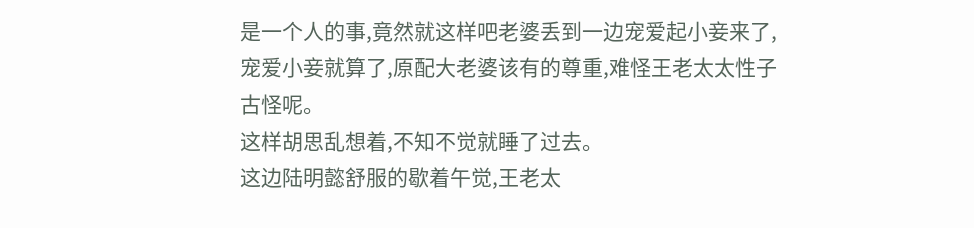是一个人的事,竟然就这样吧老婆丢到一边宠爱起小妾来了,宠爱小妾就算了,原配大老婆该有的尊重,难怪王老太太性子古怪呢。
这样胡思乱想着,不知不觉就睡了过去。
这边陆明懿舒服的歇着午觉,王老太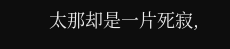太那却是一片死寂,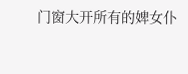门窗大开所有的婢女仆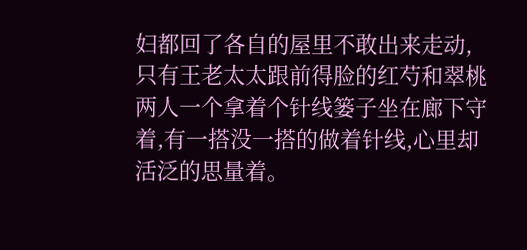妇都回了各自的屋里不敢出来走动,只有王老太太跟前得脸的红芍和翠桃两人一个拿着个针线篓子坐在廊下守着,有一搭没一搭的做着针线,心里却活泛的思量着。